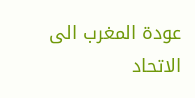عودة المغرب الى الاتحاد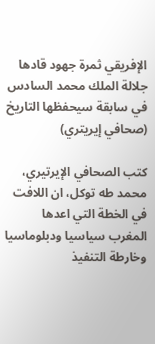الإفريقي ثمرة جهود قادها جلالة الملك محمد السادس في سابقة سيحفظها التاريخ (صحافي إيريتري)

كتب الصحافي الإيرتيري، محمد طه توكل، ان اللافت في الخطة التي اعدها المغرب سياسيا ودبلوماسيا وخارطة التنفيذ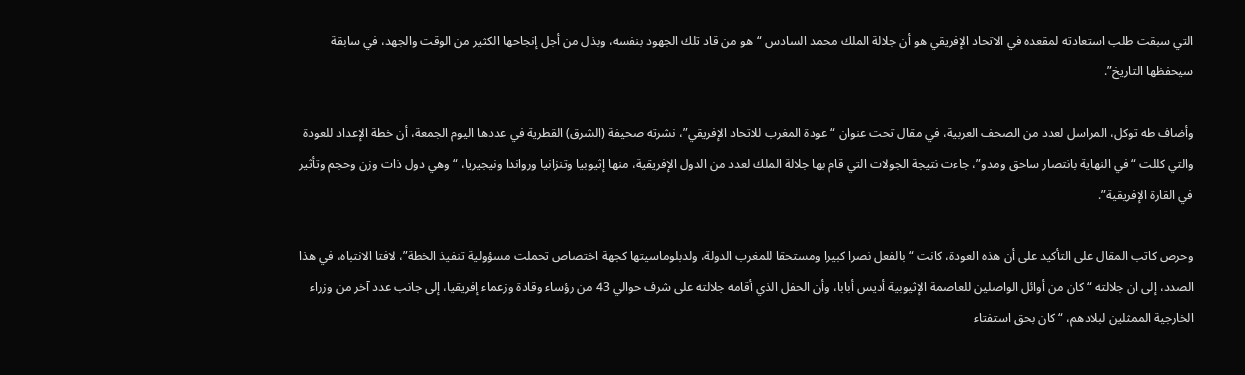التي سبقت طلب استعادته لمقعده في الاتحاد الإفريقي هو أن جلالة الملك محمد السادس “هو من قاد تلك الجهود بنفسه، وبذل من أجل إنجاحها الكثير من الوقت والجهد، في سابقة سيحفظها التاريخ”.

وأضاف طه توكل، المراسل لعدد من الصحف العربية، في مقال تحت عنوان “عودة المغرب للاتحاد الإفريقي”، نشرته صحيفة (الشرق) القطرية في عددها اليوم الجمعة، أن خطة الإعداد للعودة والتي كللت “في النهاية بانتصار ساحق ومدو”، جاءت نتيجة الجولات التي قام بها جلالة الملك لعدد من الدول الإفريقية، منها إثيوبيا وتنزانيا ورواندا ونيجيريا، “وهي دول ذات وزن وحجم وتأثير في القارة الإفريقية”.

وحرص كاتب المقال على التأكيد على أن هذه العودة، كانت “بالفعل نصرا كبيرا ومستحقا للمغرب الدولة، ولدبلوماسيتها كجهة اختصاص تحملت مسؤولية تنفيذ الخطة”، لافتا الانتباه، في هذا الصدد، إلى ان جلالته “كان من أوائل الواصلين للعاصمة الإثيوبية أديس أبابا، وأن الحفل الذي أقامه جلالته على شرف حوالي 43 من رؤساء وقادة وزعماء إفريقيا، إلى جانب عدد آخر من وزراء الخارجية الممثلين لبلادهم، “كان بحق استفتاء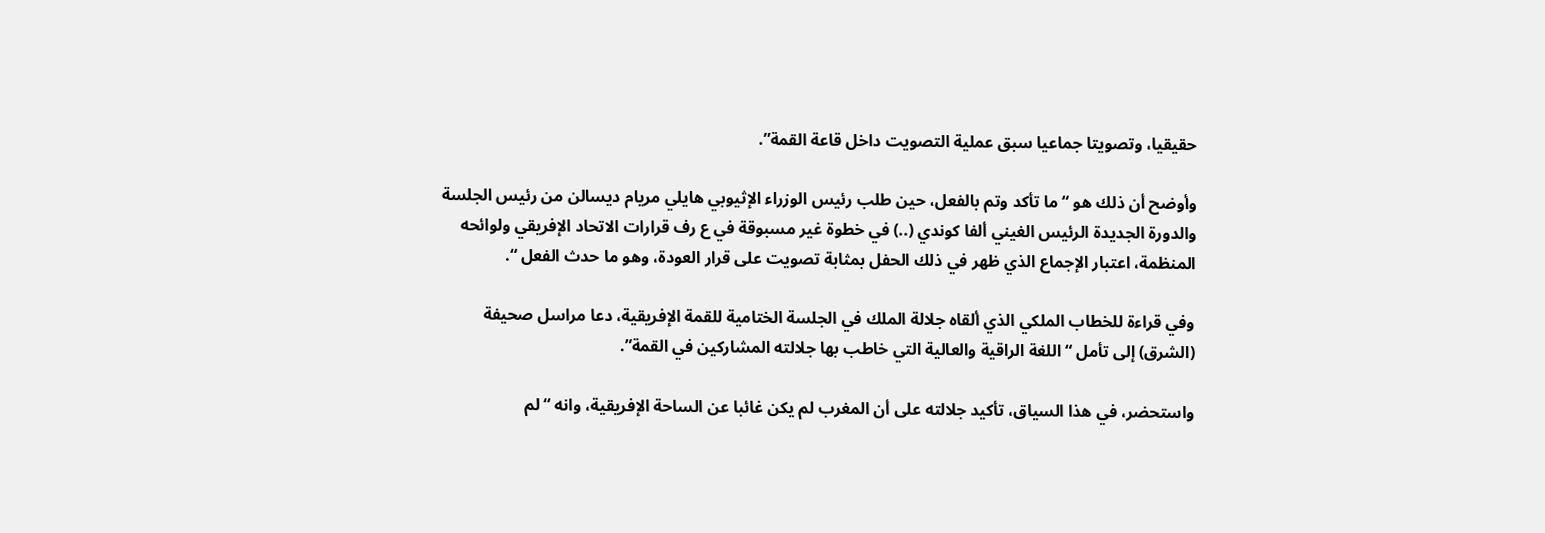حقيقيا، وتصويتا جماعيا سبق عملية التصويت داخل قاعة القمة”.

وأوضح أن ذلك هو “ما تأكد وتم بالفعل، حين طلب رئيس الوزراء الإثيوبي هايلي مريام ديسالن من رئيس الجلسة والدورة الجديدة الرئيس الغيني ألفا كوندي (..) في خطوة غير مسبوقة في ع رف قرارات الاتحاد الإفريقي ولوائحه المنظمة، اعتبار الإجماع الذي ظهر في ذلك الحفل بمثابة تصويت على قرار العودة، وهو ما حدث الفعل “.

وفي قراءة للخطاب الملكي الذي ألقاه جلالة الملك في الجلسة الختامية للقمة الإفريقية، دعا مراسل صحيفة (الشرق) إلى تأمل “اللغة الراقية والعالية التي خاطب بها جلالته المشاركين في القمة”.

واستحضر، في هذا السياق، تأكيد جلالته على أن المغرب لم يكن غائبا عن الساحة الإفريقية، وانه “لم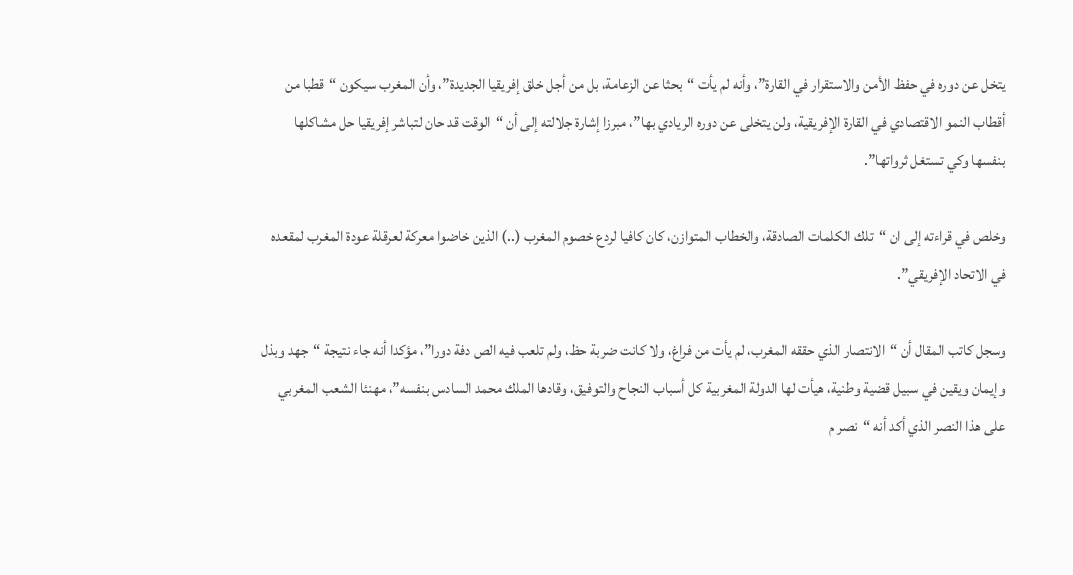يتخل عن دوره في حفظ الأمن والاستقرار في القارة”، وأنه لم يأت “بحثا عن الزعامة، بل من أجل خلق إفريقيا الجديدة”، وأن المغرب سيكون “قطبا من أقطاب النمو الاقتصادي في القارة الإفريقية، ولن يتخلى عن دوره الريادي بها”، مبرزا إشارة جلالته إلى أن “الوقت قد حان لتباشر إفريقيا حل مشاكلها بنفسها وكي تستغل ثرواتها”.

وخلص في قراءته إلى ان “تلك الكلمات الصادقة، والخطاب المتوازن، كان كافيا لردع خصوم المغرب (..) الذين خاضوا معركة لعرقلة عودة المغرب لمقعده في الاتحاد الإفريقي”.

وسجل كاتب المقال أن “الانتصار الذي حققه المغرب، لم يأت من فراغ، ولا كانت ضربة حظ، ولم تلعب فيه الص دفة دورا”، مؤكدا أنه جاء نتيجة “جهد وبذل وإيمان ويقين في سبيل قضية وطنية، هيأت لها الدولة المغربية كل أسباب النجاح والتوفيق، وقادها الملك محمد السادس بنفسه”، مهنئا الشعب المغربي على هذا النصر الذي أكد أنه “نصر م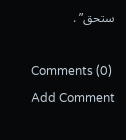ستحق” .

Comments (0)
Add Comment